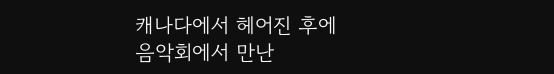캐나다에서 헤어진 후에
음악회에서 만난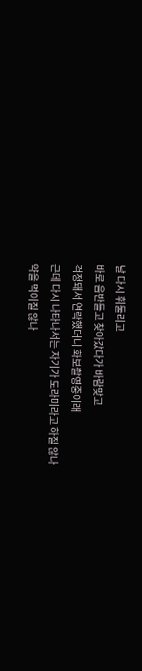날 다시 휘둘리고
바로 음반들고 찾아갔다가 바람맞고
걱정돼서 연락했더니 화보촬영중이래
근데 다시 나타나서는 자기가 도라미라고 하질 않나
약을 먹이질 않나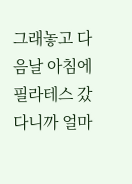그래놓고 다음날 아침에 필라테스 갔다니까 얼마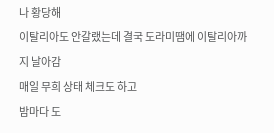나 황당해
이탈리아도 안갈랬는데 결국 도라미땜에 이탈리아까지 날아감
매일 무희 상태 체크도 하고
밤마다 도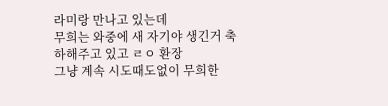라미랑 만나고 있는데
무희는 와중에 새 자기야 생긴거 축하해주고 있고 ㄹㅇ 환장
그냥 계속 시도때도없이 무희한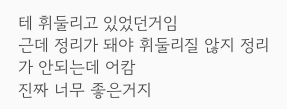테 휘둘리고 있었던거임
근데 정리가 돼야 휘둘리질 않지 정리가 안되는데 어캄
진짜 너무 좋은거지